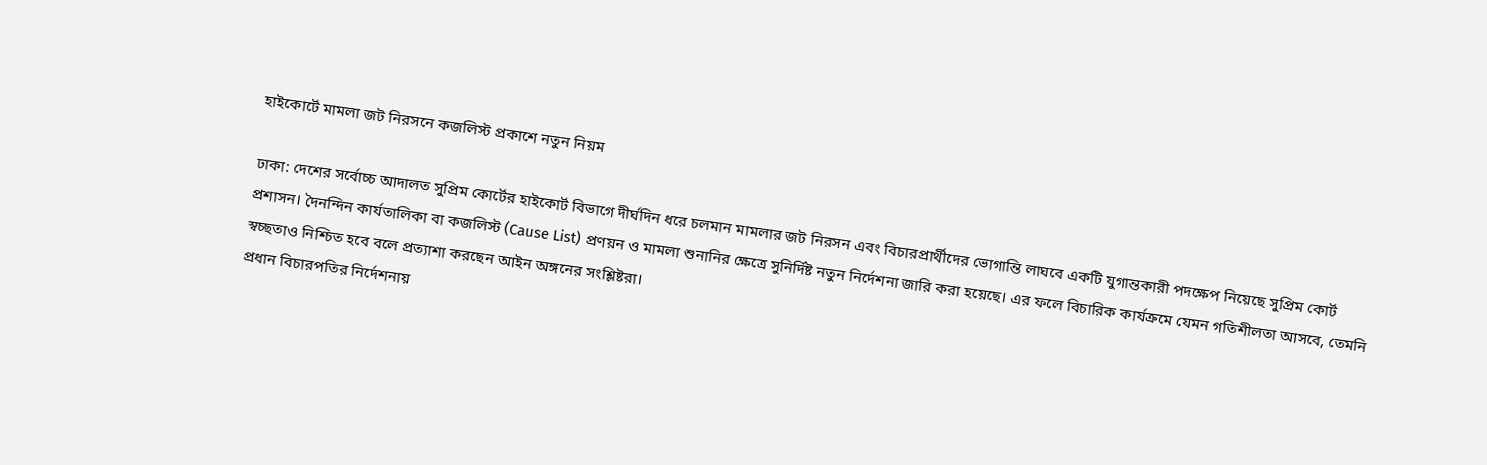হাইকোর্টে মামলা জট নিরসনে কজলিস্ট প্রকাশে নতুন নিয়ম

ঢাকা: দেশের সর্বোচ্চ আদালত সুপ্রিম কোর্টের হাইকোর্ট বিভাগে দীর্ঘদিন ধরে চলমান মামলার জট নিরসন এবং বিচারপ্রার্থীদের ভোগান্তি লাঘবে একটি যুগান্তকারী পদক্ষেপ নিয়েছে সুপ্রিম কোর্ট প্রশাসন। দৈনন্দিন কার্যতালিকা বা কজলিস্ট (Cause List) প্রণয়ন ও মামলা শুনানির ক্ষেত্রে সুনির্দিষ্ট নতুন নির্দেশনা জারি করা হয়েছে। এর ফলে বিচারিক কার্যক্রমে যেমন গতিশীলতা আসবে, তেমনি স্বচ্ছতাও নিশ্চিত হবে বলে প্রত্যাশা করছেন আইন অঙ্গনের সংশ্লিষ্টরা।
প্রধান বিচারপতির নির্দেশনায়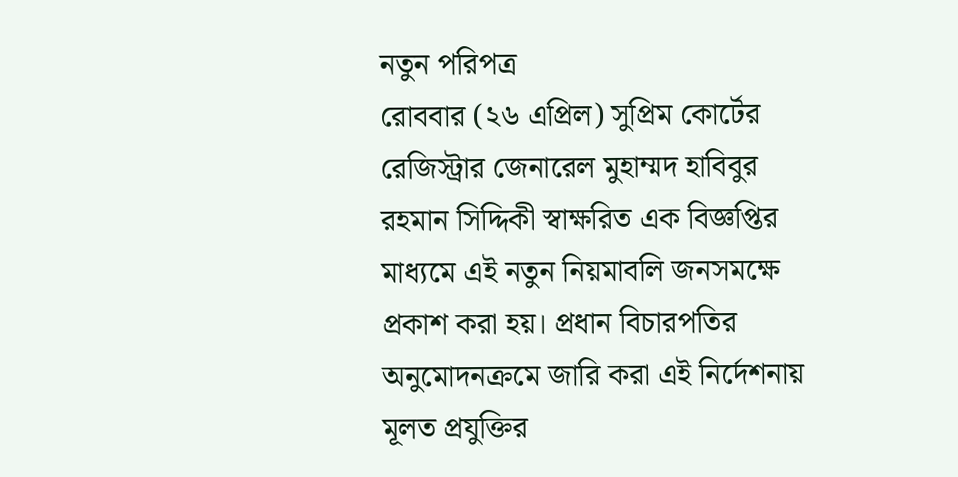নতুন পরিপত্র
রোববার (২৬ এপ্রিল) সুপ্রিম কোর্টের রেজিস্ট্রার জেনারেল মুহাম্মদ হাবিবুর রহমান সিদ্দিকী স্বাক্ষরিত এক বিজ্ঞপ্তির মাধ্যমে এই নতুন নিয়মাবলি জনসমক্ষে প্রকাশ করা হয়। প্রধান বিচারপতির অনুমোদনক্রমে জারি করা এই নির্দেশনায় মূলত প্রযুক্তির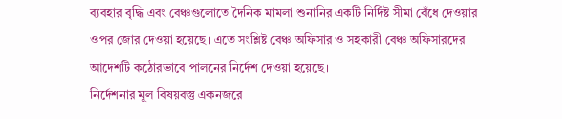ব্যবহার বৃদ্ধি এবং বেঞ্চগুলোতে দৈনিক মামলা শুনানির একটি নির্দিষ্ট সীমা বেঁধে দেওয়ার ওপর জোর দেওয়া হয়েছে। এতে সংশ্লিষ্ট বেঞ্চ অফিসার ও সহকারী বেঞ্চ অফিসারদের আদেশটি কঠোরভাবে পালনের নির্দেশ দেওয়া হয়েছে।
নির্দেশনার মূল বিষয়বস্তু একনজরে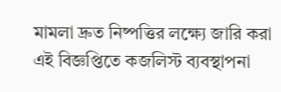মামলা দ্রুত নিষ্পত্তির লক্ষ্যে জারি করা এই বিজ্ঞপ্তিতে কজলিস্ট ব্যবস্থাপনা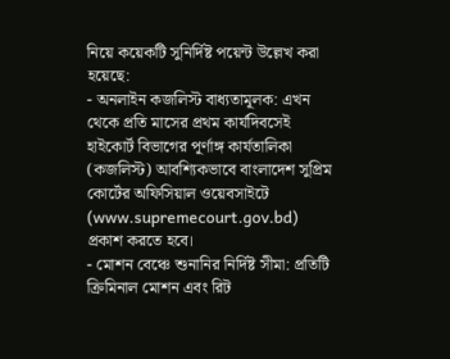নিয়ে কয়েকটি সুনির্দিষ্ট পয়েন্ট উল্লেখ করা হয়েছে:
- অনলাইন কজলিস্ট বাধ্যতামূলক: এখন থেকে প্রতি মাসের প্রথম কার্যদিবসেই হাইকোর্ট বিভাগের পূর্ণাঙ্গ কার্যতালিকা (কজলিস্ট) আবশ্যিকভাবে বাংলাদেশ সুপ্রিম কোর্টের অফিসিয়াল ওয়েবসাইটে (www.supremecourt.gov.bd) প্রকাশ করতে হবে।
- মোশন বেঞ্চে শুনানির নির্দিষ্ট সীমা: প্রতিটি ক্রিমিনাল মোশন এবং রিট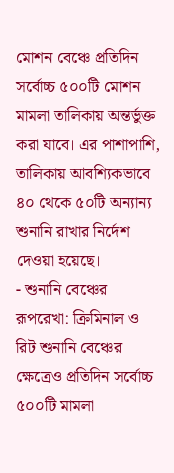মোশন বেঞ্চে প্রতিদিন সর্বোচ্চ ৫০০টি মোশন মামলা তালিকায় অন্তর্ভুক্ত করা যাবে। এর পাশাপাশি, তালিকায় আবশ্যিকভাবে ৪০ থেকে ৫০টি অন্যান্য শুনানি রাখার নির্দেশ দেওয়া হয়েছে।
- শুনানি বেঞ্চের রূপরেখা: ক্রিমিনাল ও রিট শুনানি বেঞ্চের ক্ষেত্রেও প্রতিদিন সর্বোচ্চ ৫০০টি মামলা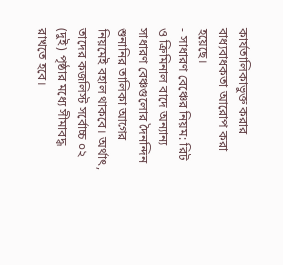কার্যতালিকাভুক্ত করার বাধ্যবাধকতা আরোপ করা হয়েছে।
- সাধারণ বেঞ্চের নিয়ম: রিট ও ক্রিমিনাল বাদে অন্যান্য সাধারণ বেঞ্চগুলোর দৈনন্দিন শুনানির তালিকা আগের নিয়মেই বহাল থাকবে। অর্থাৎ, তাদের কজলিস্ট সর্বোচ্চ ০২ (দুই) পৃষ্ঠার মধ্যে সীমাবদ্ধ রাখতে হবে।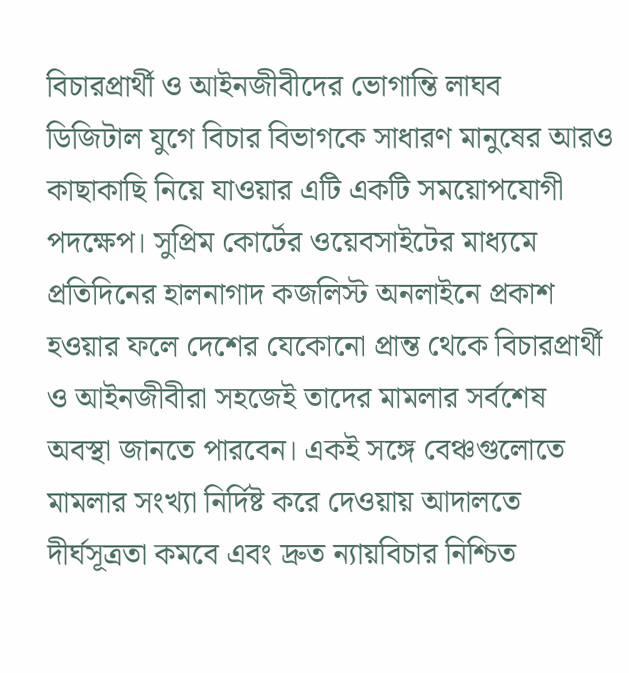বিচারপ্রার্থী ও আইনজীবীদের ভোগান্তি লাঘব
ডিজিটাল যুগে বিচার বিভাগকে সাধারণ মানুষের আরও কাছাকাছি নিয়ে যাওয়ার এটি একটি সময়োপযোগী পদক্ষেপ। সুপ্রিম কোর্টের ওয়েবসাইটের মাধ্যমে প্রতিদিনের হালনাগাদ কজলিস্ট অনলাইনে প্রকাশ হওয়ার ফলে দেশের যেকোনো প্রান্ত থেকে বিচারপ্রার্থী ও আইনজীবীরা সহজেই তাদের মামলার সর্বশেষ অবস্থা জানতে পারবেন। একই সঙ্গে বেঞ্চগুলোতে মামলার সংখ্যা নির্দিষ্ট করে দেওয়ায় আদালতে দীর্ঘসূত্রতা কমবে এবং দ্রুত ন্যায়বিচার নিশ্চিত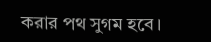করার পথ সুগম হবে।